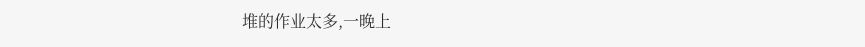堆的作业太多,一晚上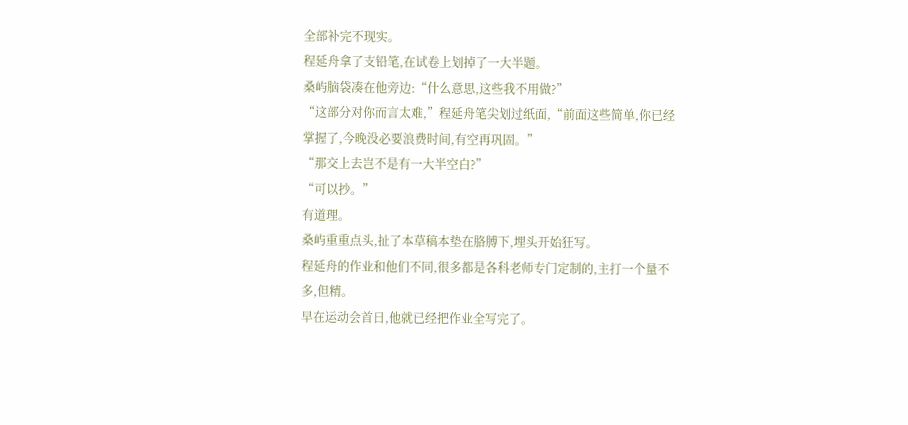全部补完不现实。
程延舟拿了支铅笔,在试卷上划掉了一大半题。
桑屿脑袋凑在他旁边:“什么意思,这些我不用做?”
“这部分对你而言太难,”程延舟笔尖划过纸面,“前面这些简单,你已经掌握了,今晚没必要浪费时间,有空再巩固。”
“那交上去岂不是有一大半空白?”
“可以抄。”
有道理。
桑屿重重点头,扯了本草稿本垫在胳膊下,埋头开始狂写。
程延舟的作业和他们不同,很多都是各科老师专门定制的,主打一个量不多,但精。
早在运动会首日,他就已经把作业全写完了。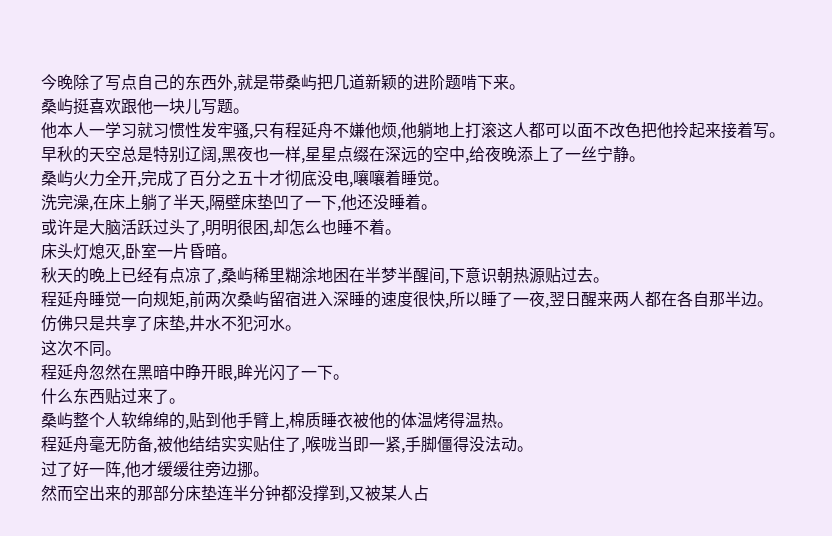今晚除了写点自己的东西外,就是带桑屿把几道新颖的进阶题啃下来。
桑屿挺喜欢跟他一块儿写题。
他本人一学习就习惯性发牢骚,只有程延舟不嫌他烦,他躺地上打滚这人都可以面不改色把他拎起来接着写。
早秋的天空总是特别辽阔,黑夜也一样,星星点缀在深远的空中,给夜晚添上了一丝宁静。
桑屿火力全开,完成了百分之五十才彻底没电,嚷嚷着睡觉。
洗完澡,在床上躺了半天,隔壁床垫凹了一下,他还没睡着。
或许是大脑活跃过头了,明明很困,却怎么也睡不着。
床头灯熄灭,卧室一片昏暗。
秋天的晚上已经有点凉了,桑屿稀里糊涂地困在半梦半醒间,下意识朝热源贴过去。
程延舟睡觉一向规矩,前两次桑屿留宿进入深睡的速度很快,所以睡了一夜,翌日醒来两人都在各自那半边。
仿佛只是共享了床垫,井水不犯河水。
这次不同。
程延舟忽然在黑暗中睁开眼,眸光闪了一下。
什么东西贴过来了。
桑屿整个人软绵绵的,贴到他手臂上,棉质睡衣被他的体温烤得温热。
程延舟毫无防备,被他结结实实贴住了,喉咙当即一紧,手脚僵得没法动。
过了好一阵,他才缓缓往旁边挪。
然而空出来的那部分床垫连半分钟都没撑到,又被某人占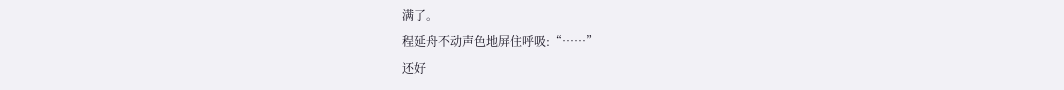满了。
程延舟不动声色地屏住呼吸:“……”
还好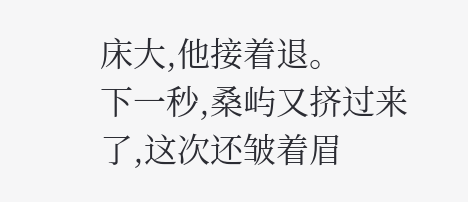床大,他接着退。
下一秒,桑屿又挤过来了,这次还皱着眉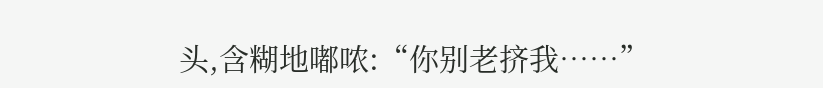头,含糊地嘟哝:“你别老挤我……”